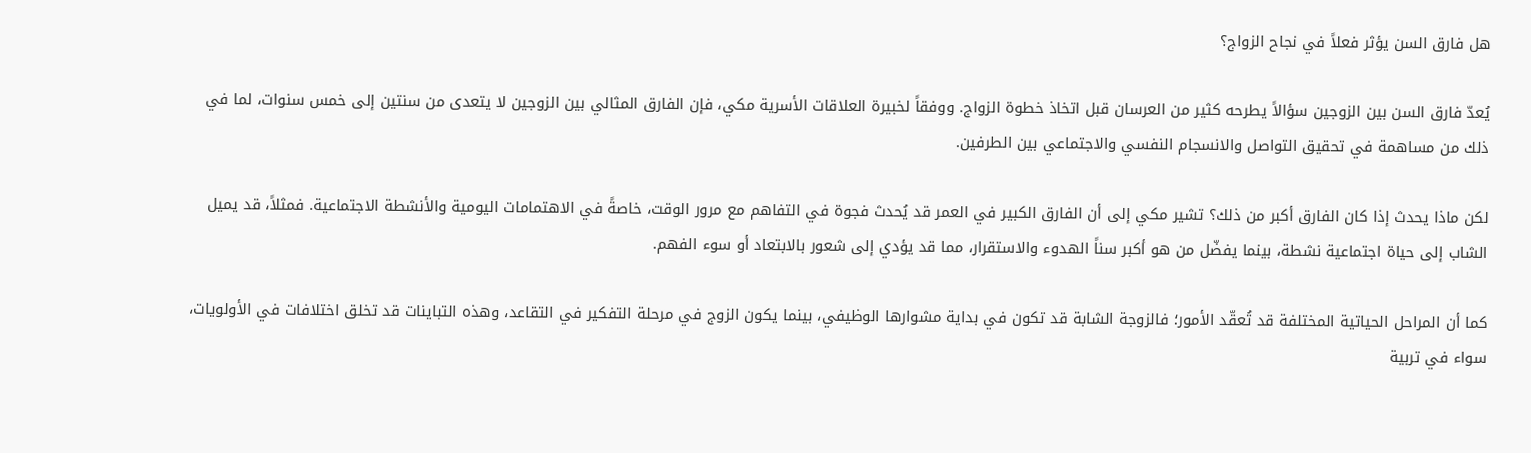هل فارق السن يؤثر فعلاً في نجاح الزواج؟

يُعدّ فارق السن بين الزوجين سؤالاً يطرحه كثير من العرسان قبل اتخاذ خطوة الزواج. ووفقاً لخبيرة العلاقات الأسرية مكي، فإن الفارق المثالي بين الزوجين لا يتعدى من سنتين إلى خمس سنوات، لما في ذلك من مساهمة في تحقيق التواصل والانسجام النفسي والاجتماعي بين الطرفين.

لكن ماذا يحدث إذا كان الفارق أكبر من ذلك؟ تشير مكي إلى أن الفارق الكبير في العمر قد يُحدث فجوة في التفاهم مع مرور الوقت، خاصةً في الاهتمامات اليومية والأنشطة الاجتماعية. فمثلاً، قد يميل الشاب إلى حياة اجتماعية نشطة، بينما يفضّل من هو أكبر سناً الهدوء والاستقرار، مما قد يؤدي إلى شعور بالابتعاد أو سوء الفهم.

كما أن المراحل الحياتية المختلفة قد تُعقّد الأمور؛ فالزوجة الشابة قد تكون في بداية مشوارها الوظيفي، بينما يكون الزوج في مرحلة التفكير في التقاعد، وهذه التباينات قد تخلق اختلافات في الأولويات، سواء في تربية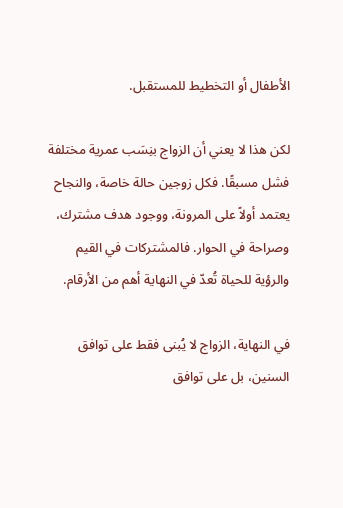الأطفال أو التخطيط للمستقبل.

لكن هذا لا يعني أن الزواج بنِسَب عمرية مختلفة فشل مسبقًا. فكل زوجين حالة خاصة، والنجاح يعتمد أولاً على المرونة، ووجود هدف مشترك، وصراحة في الحوار. فالمشتركات في القيم والرؤية للحياة تُعدّ في النهاية أهم من الأرقام.

في النهاية، الزواج لا يُبنى فقط على توافق السنين، بل على توافق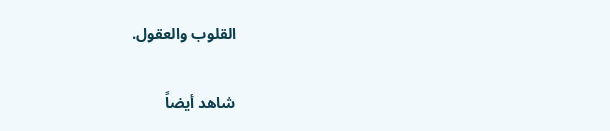القلوب والعقول.

شاهد أيضاً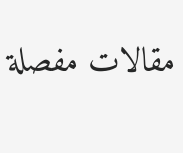مقالات مفصلة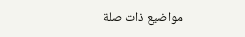مواضيع ذات صلة